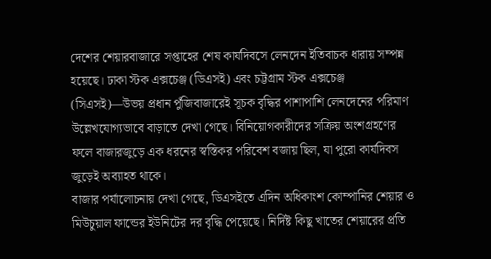দেশের শেয়ারবাজারে সপ্তাহের শেষ কার্যদিবসে লেনদেন ইতিবাচক ধারায় সম্পন্ন হয়েছে। ঢাকা স্টক এক্সচেঞ্জ (ডিএসই) এবং চট্টগ্রাম স্টক এক্সচেঞ্জ (সিএসই)—উভয় প্রধান পুঁজিবাজারেই সূচক বৃদ্ধির পাশাপাশি লেনদেনের পরিমাণ উল্লেখযোগ্যভাবে বাড়াতে দেখা গেছে। বিনিয়োগকারীদের সক্রিয় অংশগ্রহণের ফলে বাজারজুড়ে এক ধরনের স্বস্তিকর পরিবেশ বজায় ছিল, যা পুরো কার্যদিবস জুড়েই অব্যাহত থাকে।
বাজার পর্যালোচনায় দেখা গেছে, ডিএসইতে এদিন অধিকাংশ কোম্পানির শেয়ার ও মিউচুয়াল ফান্ডের ইউনিটের দর বৃদ্ধি পেয়েছে। নির্দিষ্ট কিছু খাতের শেয়ারের প্রতি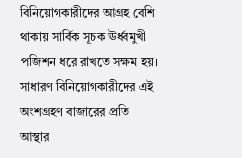বিনিয়োগকারীদের আগ্রহ বেশি থাকায় সার্বিক সূচক ঊর্ধ্বমুখী পজিশন ধরে রাখতে সক্ষম হয়। সাধারণ বিনিয়োগকারীদের এই অংশগ্রহণ বাজারের প্রতি আস্থার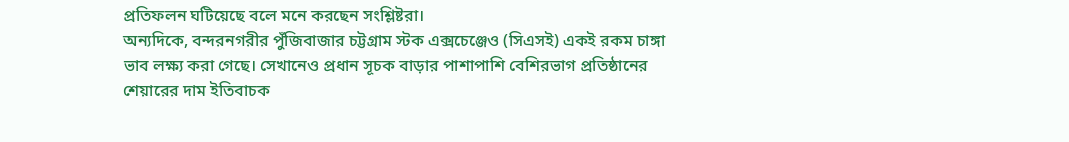প্রতিফলন ঘটিয়েছে বলে মনে করছেন সংশ্লিষ্টরা।
অন্যদিকে, বন্দরনগরীর পুঁজিবাজার চট্টগ্রাম স্টক এক্সচেঞ্জেও (সিএসই) একই রকম চাঙ্গা ভাব লক্ষ্য করা গেছে। সেখানেও প্রধান সূচক বাড়ার পাশাপাশি বেশিরভাগ প্রতিষ্ঠানের শেয়ারের দাম ইতিবাচক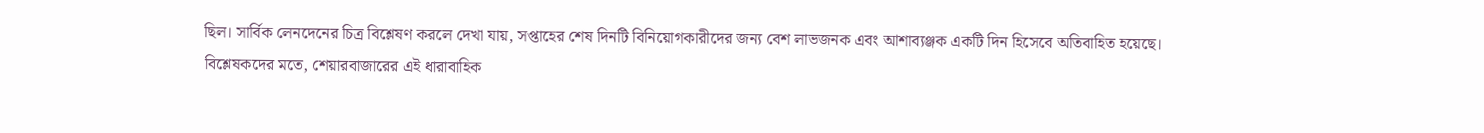ছিল। সার্বিক লেনদেনের চিত্র বিশ্লেষণ করলে দেখা যায়, সপ্তাহের শেষ দিনটি বিনিয়োগকারীদের জন্য বেশ লাভজনক এবং আশাব্যঞ্জক একটি দিন হিসেবে অতিবাহিত হয়েছে।
বিশ্লেষকদের মতে, শেয়ারবাজারের এই ধারাবাহিক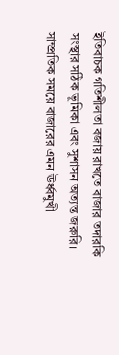ইতিবাচক গতিশীলতা বজায় রাখতে বাজার তদারকি সংস্থার সঠিক ভূমিকা এবং সুশাসন অত্যন্ত জরুরি। সাম্প্রতিক সময়ে বাজারের এমন ঊর্ধ্বমুখী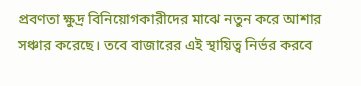প্রবণতা ক্ষুদ্র বিনিয়োগকারীদের মাঝে নতুন করে আশার সঞ্চার করেছে। তবে বাজারের এই স্থায়িত্ব নির্ভর করবে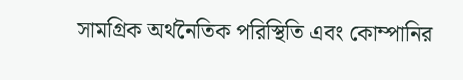সামগ্রিক অর্থনৈতিক পরিস্থিতি এবং কোম্পানির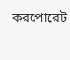করপোরেট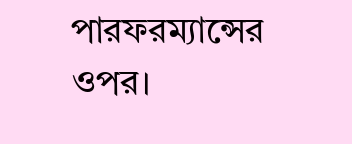পারফরম্যান্সের ওপর।